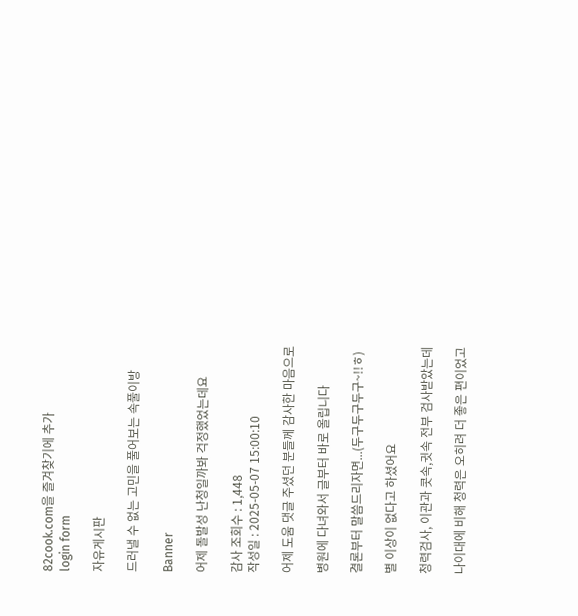82cook.com을 즐겨찾기에 추가
login form

자유게시판

드러낼 수 없는 고민을 풀어보는 속풀이방

Banner

어제 돌발성 난청일까봐 걱정했었는데요

감사 조회수 : 1,448
작성일 : 2025-05-07 15:00:10

어제 도움 댓글 주셨던 분들께 감사한 마음으로

병원에 다녀와서 글부터 바로 올립니다

결론부터 말씀드리자면...(두구두구두구~!!ㅎ)

별 이상이 없다고 하셨어요

청력검사, 이관과 콧속,귓속 전부 검사받았는데

나이대에 비해 청력은 오히려 더 좋은 편이었고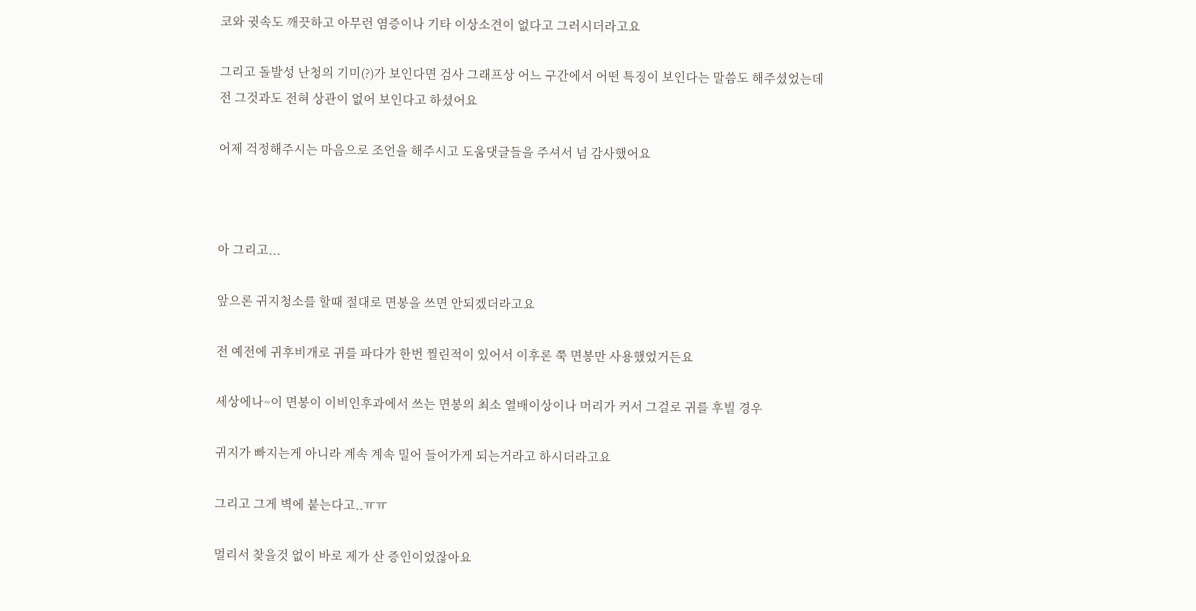코와 귓속도 깨끗하고 아무런 염증이나 기타 이상소견이 없다고 그러시더라고요

그리고 돌발성 난청의 기미(?)가 보인다면 검사 그래프상 어느 구간에서 어떤 특징이 보인다는 말씀도 해주셨었는데 전 그것과도 전혀 상관이 없어 보인다고 하셨어요

어제 걱정해주시는 마음으로 조언을 해주시고 도움댓글들을 주셔서 넘 감사했어요



아 그리고...

앞으론 귀지청소를 할때 절대로 면봉을 쓰면 안되겠더라고요

전 예전에 귀후비개로 귀를 파다가 한번 찔린적이 있어서 이후론 쭉 면봉만 사용했었거든요

세상에나~이 면봉이 이비인후과에서 쓰는 면봉의 최소 열배이상이나 머리가 커서 그걸로 귀를 후빌 경우

귀지가 빠지는게 아니라 계속 계속 밀어 들어가게 되는거라고 하시더라고요

그리고 그게 벽에 붙는다고..ㅠㅠ

멀리서 찾을것 없이 바로 제가 산 증인이었잖아요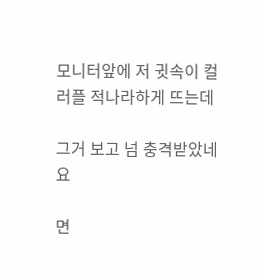모니터앞에 저 귓속이 컬러플 적나라하게 뜨는데

그거 보고 넘 충격받았네요

면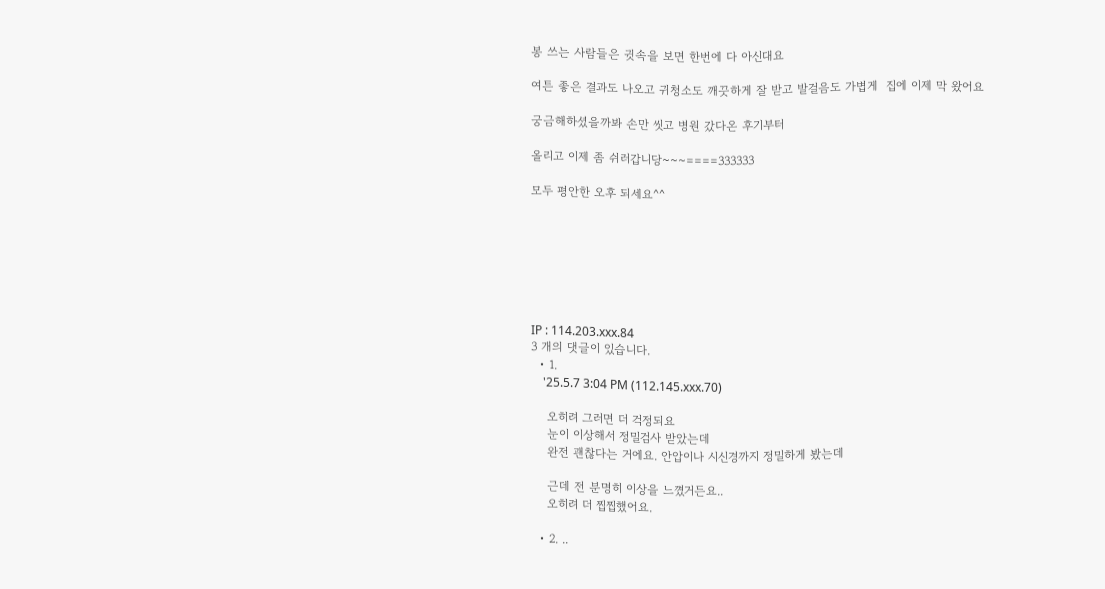봉 쓰는 사람들은 귓속을 보면 한번에 다 아신대요

여튼 좋은 결과도 나오고 귀청소도 깨끗하게 잘 받고 발걸음도 가볍게  집에 이제 막 왔어요

궁금해하셨을까봐 손만 씻고 병원 갔다온 후기부터

올리고 이제 좀 쉬러갑니당~~~====333333

모두 평안한 오후 되세요^^







IP : 114.203.xxx.84
3 개의 댓글이 있습니다.
  • 1.
    '25.5.7 3:04 PM (112.145.xxx.70)

    오히려 그러면 더 걱정되요
    눈이 이상해서 정밀검사 받았는데
    완전 괜찮다는 거에요. 안압이나 시신경까지 정밀하게 봤는데

    근데 전 분명히 이상을 느꼈거든요..
    오히려 더 찝찝했어요.

  • 2. ..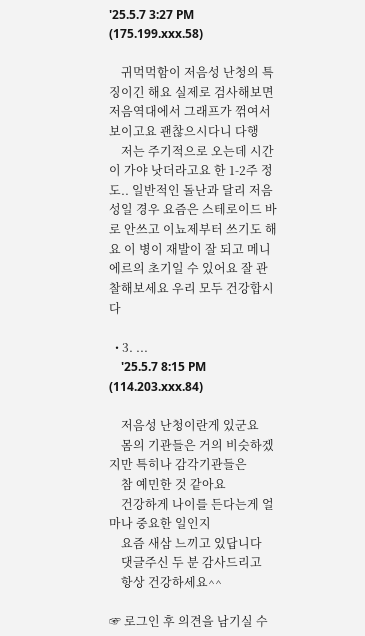'25.5.7 3:27 PM (175.199.xxx.58)

    귀먹먹함이 저음성 난청의 특징이긴 해요 실제로 검사해보면 저음역대에서 그래프가 꺾여서 보이고요 괜찮으시다니 다행
    저는 주기적으로 오는데 시간이 가야 낫더라고요 한 1-2주 정도.. 일반적인 돌난과 달리 저음성일 경우 요즘은 스테로이드 바로 안쓰고 이뇨제부터 쓰기도 해요 이 병이 재발이 잘 되고 메니에르의 초기일 수 있어요 잘 관찰해보세요 우리 모두 건강합시다

  • 3. ...
    '25.5.7 8:15 PM (114.203.xxx.84)

    저음성 난청이란게 있군요
    몸의 기관들은 거의 비슷하겠지만 특히나 감각기관들은
    참 예민한 것 같아요
    건강하게 나이를 든다는게 얼마나 중요한 일인지
    요즘 새삼 느끼고 있답니다
    댓글주신 두 분 감사드리고
    항상 건강하세요^^

☞ 로그인 후 의견을 남기실 수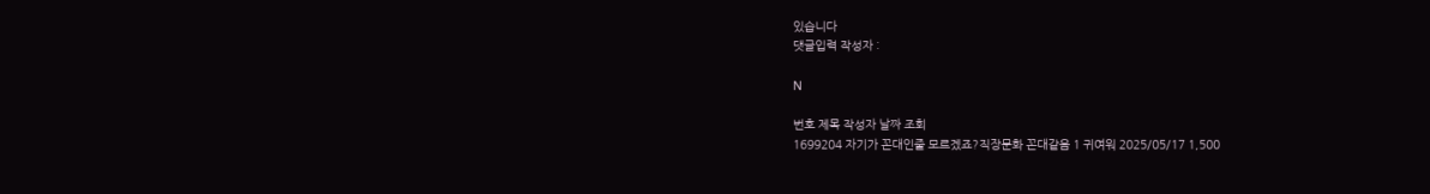있습니다
댓글입력 작성자 :

N

번호 제목 작성자 날짜 조회
1699204 자기가 꼰대인줄 모르겠죠?직장문화 꼰대같음 1 귀여워 2025/05/17 1,500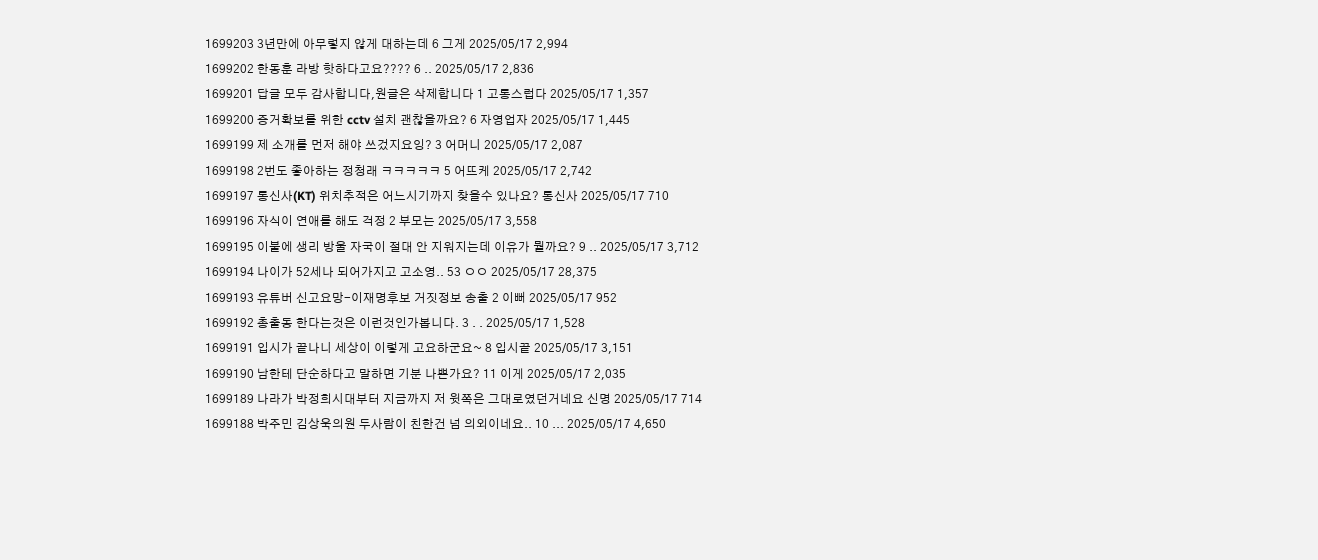1699203 3년만에 아무렇지 않게 대하는데 6 그게 2025/05/17 2,994
1699202 한동훈 라방 핫하다고요???? 6 .. 2025/05/17 2,836
1699201 답글 모두 감사합니다,원글은 삭제합니다 1 고통스럽다 2025/05/17 1,357
1699200 증거확보를 위한 cctv 설치 괜찮을까요? 6 자영업자 2025/05/17 1,445
1699199 제 소개를 먼저 해야 쓰겄지요잉? 3 어머니 2025/05/17 2,087
1699198 2번도 좋아하는 정청래 ㅋㅋㅋㅋㅋ 5 어뜨케 2025/05/17 2,742
1699197 통신사(KT) 위치추적은 어느시기까지 찾을수 있나요? 통신사 2025/05/17 710
1699196 자식이 연애를 해도 걱정 2 부모는 2025/05/17 3,558
1699195 이불에 생리 방울 자국이 절대 안 지워지는데 이유가 뭘까요? 9 .. 2025/05/17 3,712
1699194 나이가 52세나 되어가지고 고소영.. 53 ㅇㅇ 2025/05/17 28,375
1699193 유튜버 신고요망-이재명후보 거짓정보 송출 2 이뻐 2025/05/17 952
1699192 총출동 한다는것은 이런것인가봅니다. 3 . . 2025/05/17 1,528
1699191 입시가 끝나니 세상이 이렇게 고요하군요~ 8 입시끝 2025/05/17 3,151
1699190 남한테 단순하다고 말하면 기분 나쁜가요? 11 이게 2025/05/17 2,035
1699189 나라가 박정희시대부터 지금까지 저 윗쪽은 그대로였던거네요 신명 2025/05/17 714
1699188 박주민 김상욱의원 두사람이 친한건 넘 의외이네요.. 10 ... 2025/05/17 4,650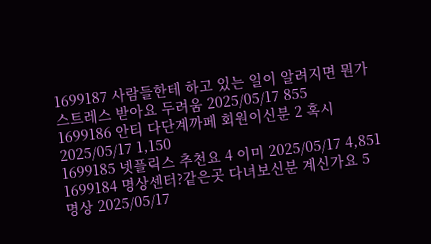1699187 사람들한테 하고 있는 일이 알려지면 뭔가 스트레스 받아요 두려움 2025/05/17 855
1699186 안티 다단계까페 회원이신분 2 혹시 2025/05/17 1,150
1699185 넷플릭스 추천요 4 이미 2025/05/17 4,851
1699184 명상센터?같은곳 다녀보신분 계신가요 5 명상 2025/05/17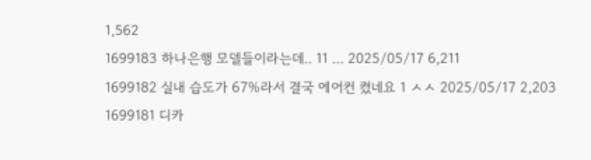1,562
1699183 하나은행 모델들이라는데.. 11 ... 2025/05/17 6,211
1699182 실내 습도가 67%라서 결국 에어컨 켰네요 1 ㅅㅅ 2025/05/17 2,203
1699181 디카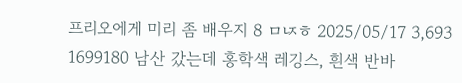프리오에게 미리 좀 배우지 8 ㅁㄵㅎ 2025/05/17 3,693
1699180 남산 갔는데 홍학색 레깅스, 흰색 반바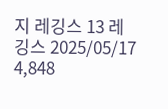지 레깅스 13 레깅스 2025/05/17 4,848